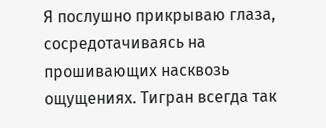Я послушно прикрываю глаза, сосредотачиваясь на прошивающих насквозь ощущениях. Тигран всегда так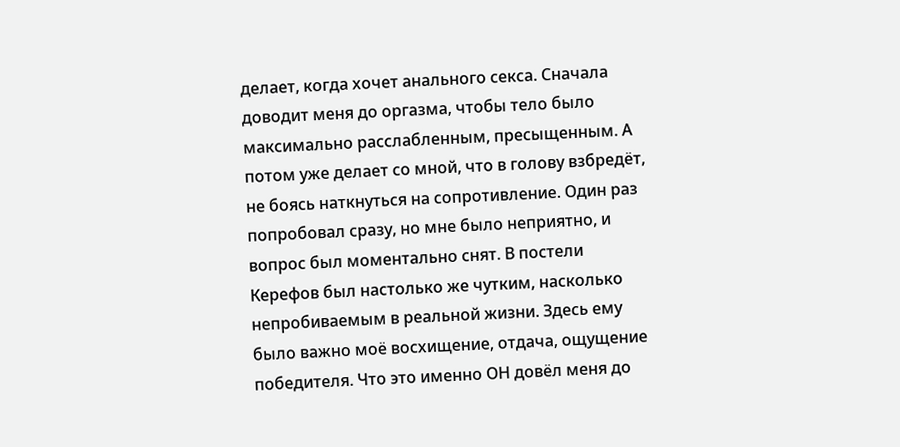делает, когда хочет анального секса. Сначала доводит меня до оргазма, чтобы тело было максимально расслабленным, пресыщенным. А потом уже делает со мной, что в голову взбредёт, не боясь наткнуться на сопротивление. Один раз попробовал сразу, но мне было неприятно, и вопрос был моментально снят. В постели Керефов был настолько же чутким, насколько непробиваемым в реальной жизни. Здесь ему было важно моё восхищение, отдача, ощущение победителя. Что это именно ОН довёл меня до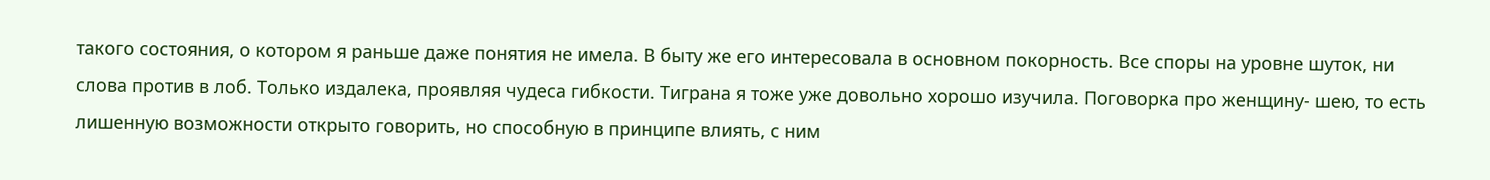такого состояния, о котором я раньше даже понятия не имела. В быту же его интересовала в основном покорность. Все споры на уровне шуток, ни слова против в лоб. Только издалека, проявляя чудеса гибкости. Тиграна я тоже уже довольно хорошо изучила. Поговорка про женщину- шею, то есть лишенную возможности открыто говорить, но способную в принципе влиять, с ним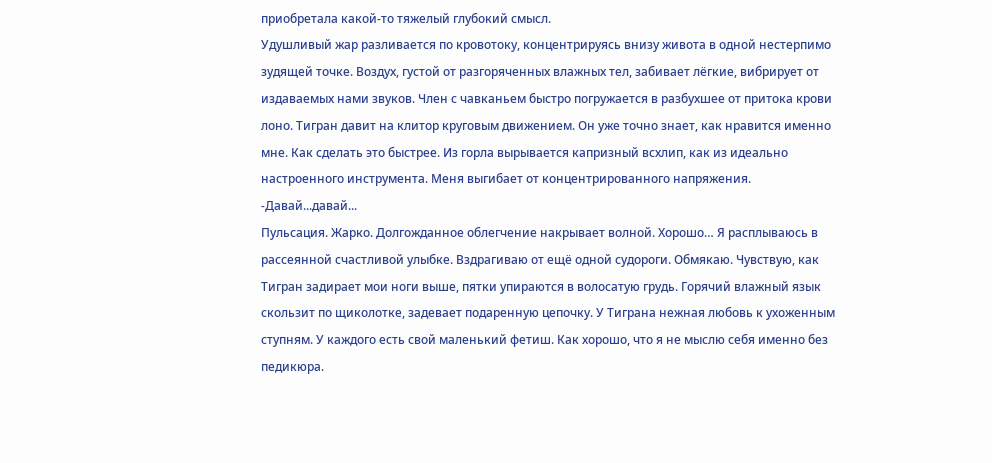приобретала какой-то тяжелый глубокий смысл.
Удушливый жар разливается по кровотоку, концентрируясь внизу живота в одной нестерпимо зудящей точке. Воздух, густой от разгоряченных влажных тел, забивает лёгкие, вибрирует от издаваемых нами звуков. Член с чавканьем быстро погружается в разбухшее от притока крови лоно. Тигран давит на клитор круговым движением. Он уже точно знает, как нравится именно мне. Как сделать это быстрее. Из горла вырывается капризный всхлип, как из идеально настроенного инструмента. Меня выгибает от концентрированного напряжения.
-Давай...давай...
Пульсация. Жарко. Долгожданное облегчение накрывает волной. Хорошо… Я расплываюсь в рассеянной счастливой улыбке. Вздрагиваю от ещё одной судороги. Обмякаю. Чувствую, как Тигран задирает мои ноги выше, пятки упираются в волосатую грудь. Горячий влажный язык скользит по щиколотке, задевает подаренную цепочку. У Тиграна нежная любовь к ухоженным ступням. У каждого есть свой маленький фетиш. Как хорошо, что я не мыслю себя именно без педикюра.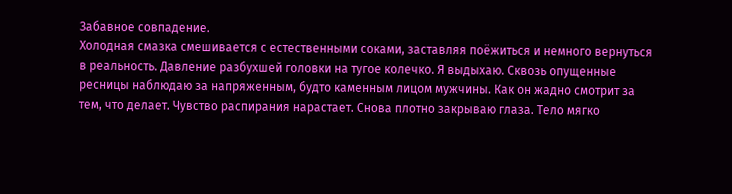Забавное совпадение.
Холодная смазка смешивается с естественными соками, заставляя поёжиться и немного вернуться в реальность. Давление разбухшей головки на тугое колечко. Я выдыхаю. Сквозь опущенные ресницы наблюдаю за напряженным, будто каменным лицом мужчины. Как он жадно смотрит за тем, что делает. Чувство распирания нарастает. Снова плотно закрываю глаза. Тело мягко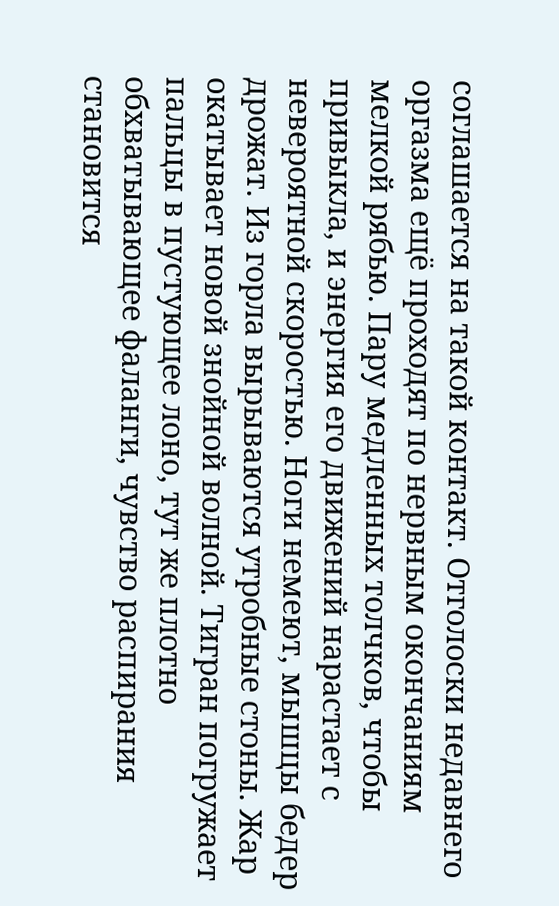соглашается на такой контакт. Отголоски недавнего оргазма ещё проходят по нервным окончаниям мелкой рябью. Пару медленных толчков, чтобы привыкла, и энергия его движений нарастает с невероятной скоростью. Ноги немеют, мышцы бедер дрожат. Из горла вырываются утробные стоны. Жар окатывает новой знойной волной. Тигран погружает пальцы в пустующее лоно, тут же плотно обхватывающее фаланги, чувство распирания становится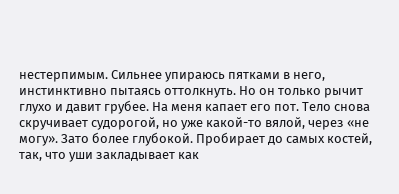нестерпимым. Сильнее упираюсь пятками в него, инстинктивно пытаясь оттолкнуть. Но он только рычит глухо и давит грубее. На меня капает его пот. Тело снова скручивает судорогой, но уже какой-то вялой, через «не могу». Зато более глубокой. Пробирает до самых костей, так, что уши закладывает как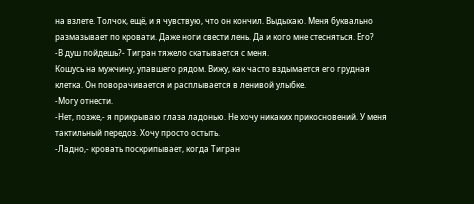на взлете. Толчок, ещё, и я чувствую, что он кончил. Выдыхаю. Меня буквально размазывает по кровати. Даже ноги свести лень. Да и кого мне стесняться. Его?
-В душ пойдешь?- Тигран тяжело скатывается с меня.
Кошусь на мужчину, упавшего рядом. Вижу, как часто вздымается его грудная клетка. Он поворачивается и расплывается в ленивой улыбке.
-Могу отнести.
-Нет, позже,- я прикрываю глаза ладонью. Не хочу никаких прикосновений. У меня тактильный передоз. Хочу просто остыть.
-Ладно,- кровать поскрипывает, когда Тигран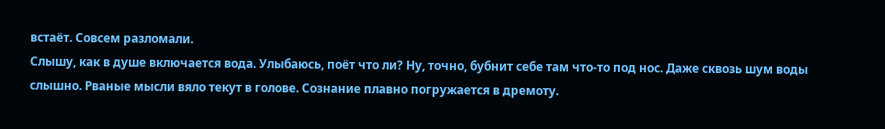встаёт. Совсем разломали.
Слышу, как в душе включается вода. Улыбаюсь, поёт что ли? Ну, точно, бубнит себе там что-то под нос. Даже сквозь шум воды слышно. Рваные мысли вяло текут в голове. Сознание плавно погружается в дремоту.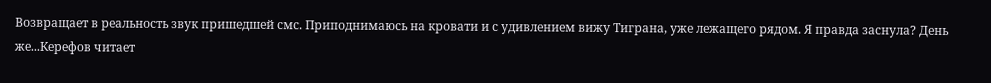Возвращает в реальность звук пришедшей смс. Приподнимаюсь на кровати и с удивлением вижу Тиграна, уже лежащего рядом. Я правда заснула? День же...Керефов читает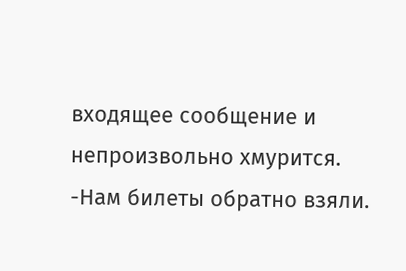входящее сообщение и непроизвольно хмурится.
-Нам билеты обратно взяли.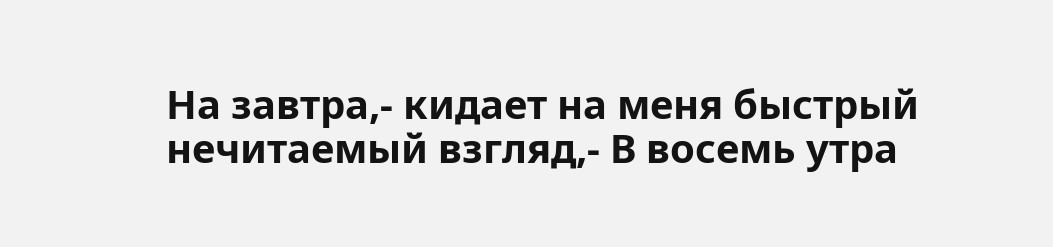На завтра,- кидает на меня быстрый нечитаемый взгляд,- В восемь утра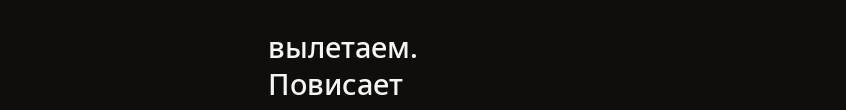вылетаем.
Повисает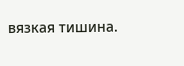вязкая тишина.